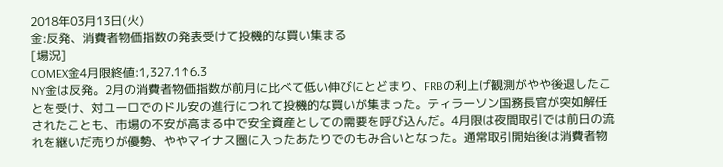2018年03月13日(火)
金:反発、消費者物価指数の発表受けて投機的な買い集まる
[場況]
COMEX金4月限終値:1,327.1↑6.3
NY金は反発。2月の消費者物価指数が前月に比べて低い伸びにとどまり、FRBの利上げ観測がやや後退したことを受け、対ユーロでのドル安の進行につれて投機的な買いが集まった。ティラーソン国務長官が突如解任されたことも、市場の不安が高まる中で安全資産としての需要を呼び込んだ。4月限は夜間取引では前日の流れを継いだ売りが優勢、ややマイナス圏に入ったあたりでのもみ合いとなった。通常取引開始後は消費者物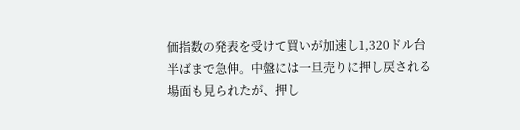価指数の発表を受けて買いが加速し1,320ドル台半ばまで急伸。中盤には一旦売りに押し戻される場面も見られたが、押し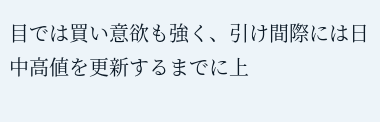目では買い意欲も強く、引け間際には日中高値を更新するまでに上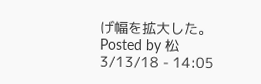げ幅を拡大した。
Posted by 松 3/13/18 - 14:05